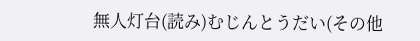無人灯台(読み)むじんとうだい(その他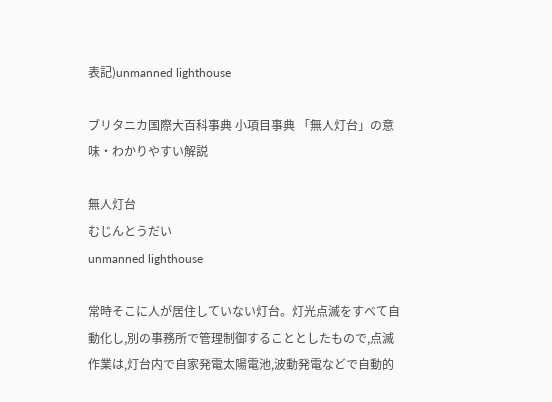表記)unmanned lighthouse

ブリタニカ国際大百科事典 小項目事典 「無人灯台」の意味・わかりやすい解説

無人灯台
むじんとうだい
unmanned lighthouse

常時そこに人が居住していない灯台。灯光点滅をすべて自動化し,別の事務所で管理制御することとしたもので,点滅作業は,灯台内で自家発電太陽電池,波動発電などで自動的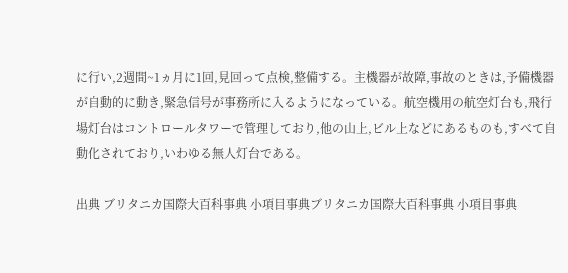に行い,2週間~1ヵ月に1回,見回って点検,整備する。主機器が故障,事故のときは,予備機器が自動的に動き,緊急信号が事務所に入るようになっている。航空機用の航空灯台も,飛行場灯台はコントロールタワーで管理しており,他の山上,ビル上などにあるものも,すべて自動化されており,いわゆる無人灯台である。

出典 ブリタニカ国際大百科事典 小項目事典ブリタニカ国際大百科事典 小項目事典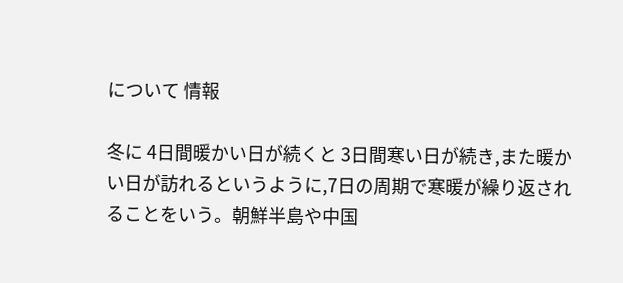について 情報

冬に 4日間暖かい日が続くと 3日間寒い日が続き,また暖かい日が訪れるというように,7日の周期で寒暖が繰り返されることをいう。朝鮮半島や中国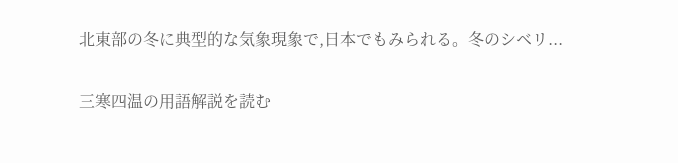北東部の冬に典型的な気象現象で,日本でもみられる。冬のシベリ...

三寒四温の用語解説を読む